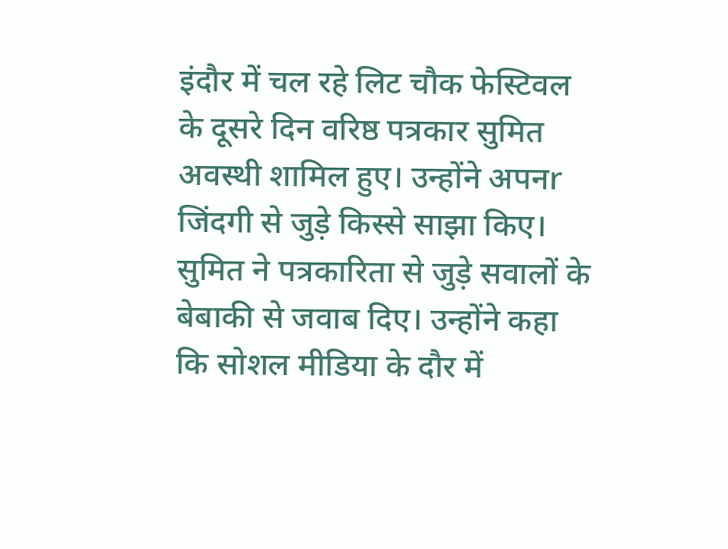इंदौर में चल रहे लिट चौक फेस्टिवल के दूसरे दिन वरिष्ठ पत्रकार सुमित अवस्थी शामिल हुए। उन्होंने अपनr जिंदगी से जुड़े किस्से साझा किए। सुमित ने पत्रकारिता से जुड़े सवालों के बेबाकी से जवाब दिए। उन्होंने कहा कि सोशल मीडिया के दौर में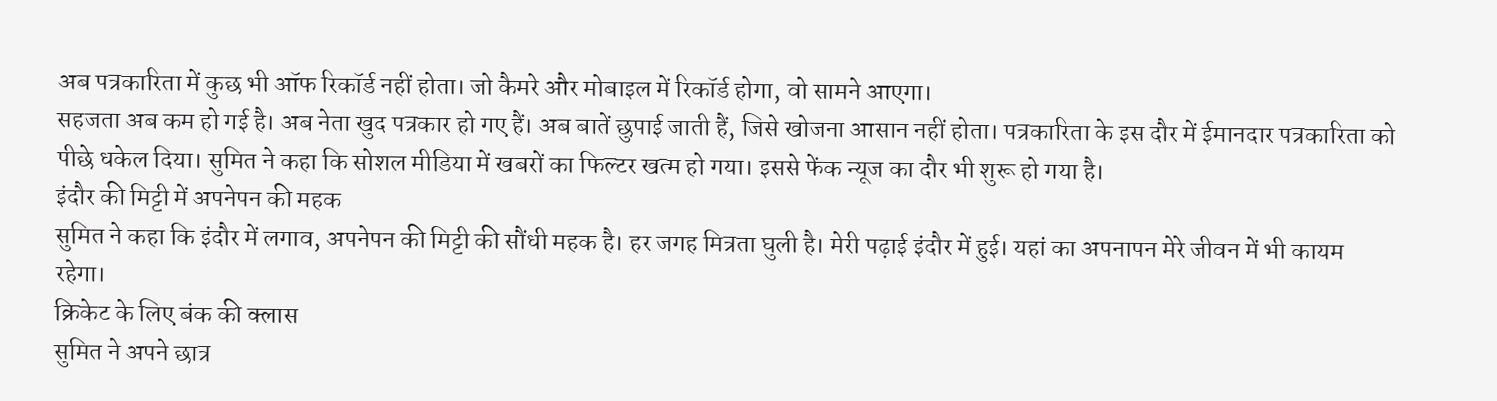अब पत्रकारिता में कुछ भी ऑफ रिकॉर्ड नहीं होता। जो कैमरे और मोबाइल में रिकॉर्ड होगा, वो सामने आएगा।
सहजता अब कम हो गई है। अब नेता खुद पत्रकार हो गए हैं। अब बातें छुपाई जाती हैं, जिसे खोजना आसान नहीं होता। पत्रकारिता के इस दौर में ईमानदार पत्रकारिता को पीछे धकेल दिया। सुमित ने कहा कि सोशल मीडिया में खबरों का फिल्टर खत्म हो गया। इससे फेंक न्यूज का दौर भी शुरू हो गया है।
इंदौर की मिट्टी में अपनेपन की महक
सुमित ने कहा कि इंदौर में लगाव, अपनेपन की मिट्टी की सौंधी महक है। हर जगह मित्रता घुली है। मेरी पढ़ाई इंदौर में हुई। यहां का अपनापन मेरे जीवन में भी कायम रहेगा।
क्रिकेट के लिए बंक की क्लास
सुमित ने अपने छात्र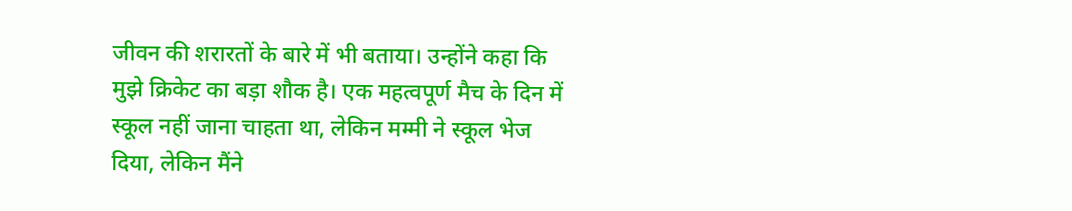जीवन की शरारतों के बारे में भी बताया। उन्होंने कहा कि मुझे क्रिकेट का बड़ा शौक है। एक महत्वपूर्ण मैच के दिन में स्कूल नहीं जाना चाहता था, लेकिन मम्मी ने स्कूल भेज दिया, लेकिन मैंने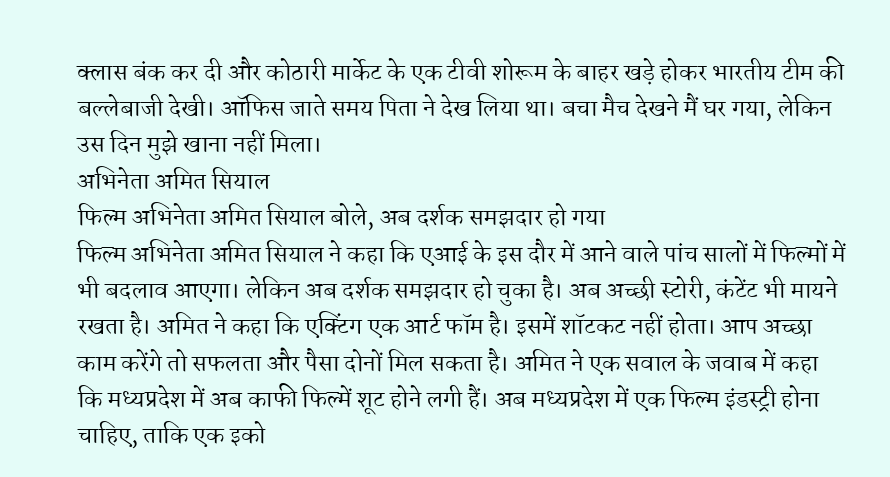क्लास बंक कर दी और कोठारी मार्केट के एक टीवी शोरूम के बाहर खड़े होकर भारतीय टीम की बल्लेबाजी देखी। ऑफिस जाते समय पिता ने देख लिया था। बचा मैच देखने मैं घर गया, लेकिन उस दिन मुझे खाना नहीं मिला।
अभिनेता अमित सियाल
फिल्म अभिनेता अमित सियाल बोले, अब दर्शक समझदार हो गया
फिल्म अभिनेता अमित सियाल ने कहा कि एआई के इस दौर में आने वाले पांच सालों में फिल्मों में भी बदलाव आएगा। लेकिन अब दर्शक समझदार हो चुका है। अब अच्छी स्टोरी, कंटेंट भी मायने रखता है। अमित ने कहा कि एक्टिंग एक आर्ट फॉम है। इसमें शॉटकट नहीं होता। आप अच्छा काम करेंगे तो सफलता और पैसा दोनों मिल सकता है। अमित ने एक सवाल के जवाब में कहा कि मध्यप्रदेश में अब काफी फिल्में शूट होने लगी हैं। अब मध्यप्रदेश में एक फिल्म इंडस्ट्री होना चाहिए, ताकि एक इको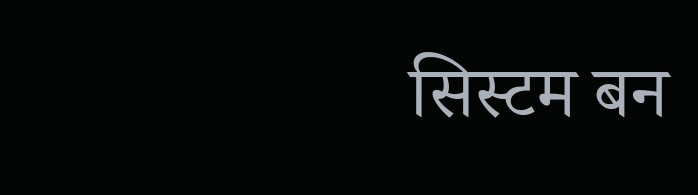सिस्टम बन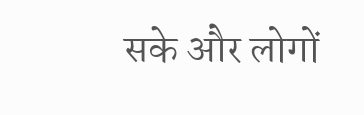सके और लोगों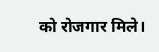को रोजगार मिले।